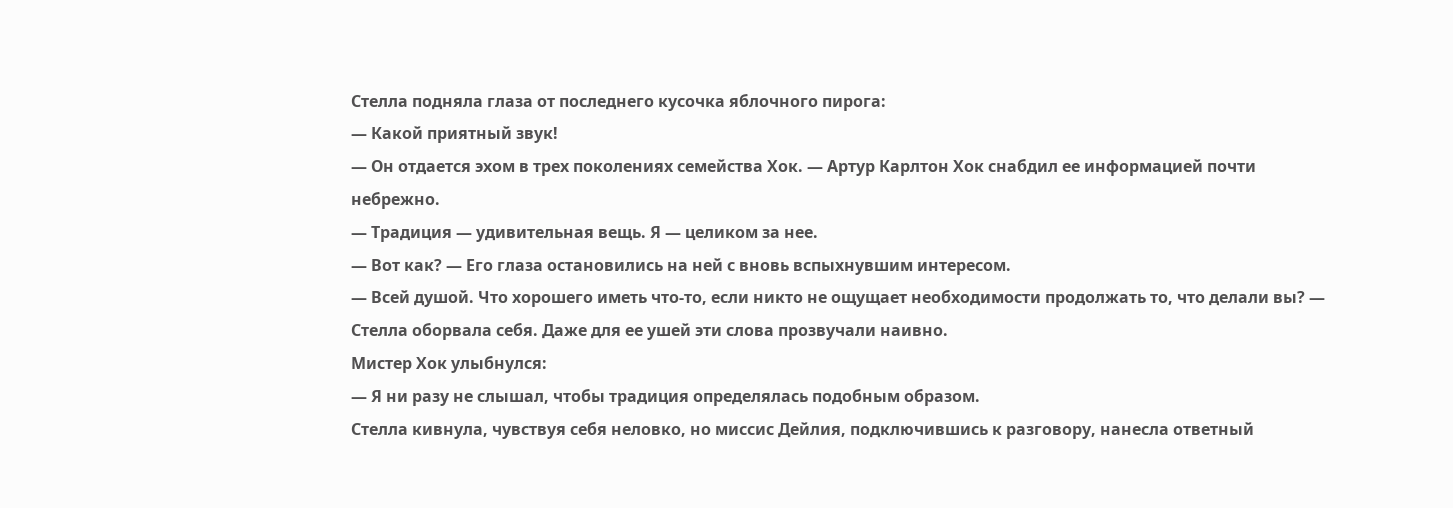Стелла подняла глаза от последнего кусочка яблочного пирога:
— Какой приятный звук!
— Он отдается эхом в трех поколениях семейства Хок. — Артур Карлтон Хок снабдил ее информацией почти небрежно.
— Традиция — удивительная вещь. Я — целиком за нее.
— Вот как? — Его глаза остановились на ней с вновь вспыхнувшим интересом.
— Всей душой. Что хорошего иметь что-то, если никто не ощущает необходимости продолжать то, что делали вы? — Стелла оборвала себя. Даже для ее ушей эти слова прозвучали наивно.
Мистер Хок улыбнулся:
— Я ни разу не слышал, чтобы традиция определялась подобным образом.
Стелла кивнула, чувствуя себя неловко, но миссис Дейлия, подключившись к разговору, нанесла ответный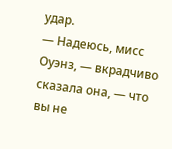удар.
— Надеюсь, мисс Оуэнз, — вкрадчиво сказала она, — что вы не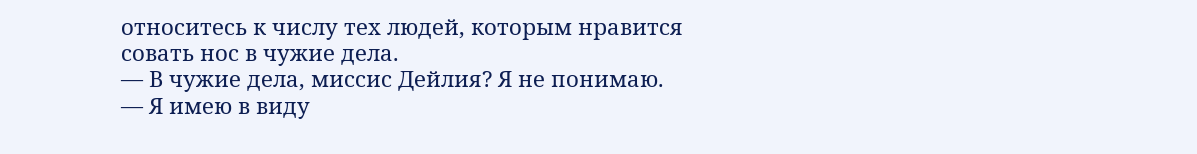относитесь к числу тех людей, которым нравится совать нос в чужие дела.
— В чужие дела, миссис Дейлия? Я не понимаю.
— Я имею в виду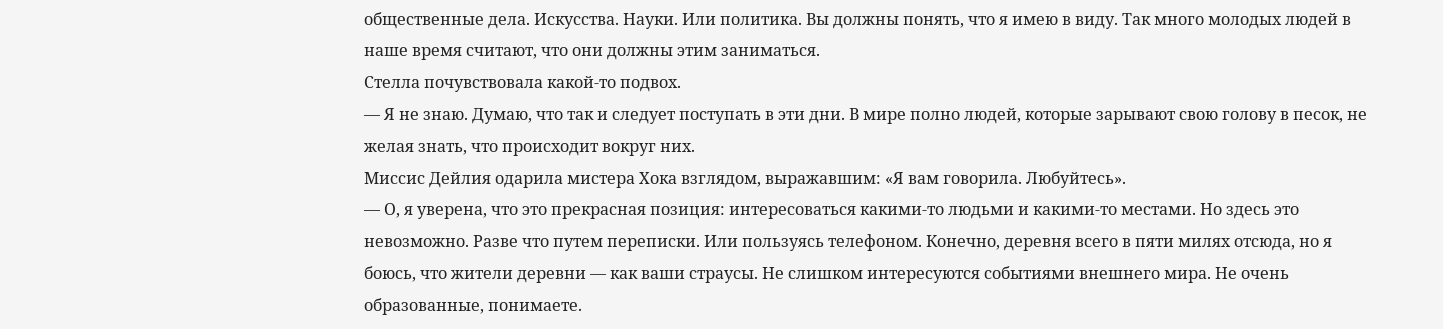общественные дела. Искусства. Науки. Или политика. Вы должны понять, что я имею в виду. Так много молодых людей в наше время считают, что они должны этим заниматься.
Стелла почувствовала какой-то подвох.
— Я не знаю. Думаю, что так и следует поступать в эти дни. В мире полно людей, которые зарывают свою голову в песок, не желая знать, что происходит вокруг них.
Миссис Дейлия одарила мистера Хока взглядом, выражавшим: «Я вам говорила. Любуйтесь».
— О, я уверена, что это прекрасная позиция: интересоваться какими-то людьми и какими-то местами. Но здесь это невозможно. Разве что путем переписки. Или пользуясь телефоном. Конечно, деревня всего в пяти милях отсюда, но я боюсь, что жители деревни — как ваши страусы. Не слишком интересуются событиями внешнего мира. Не очень образованные, понимаете.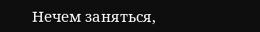Нечем заняться,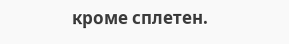кроме сплетен.